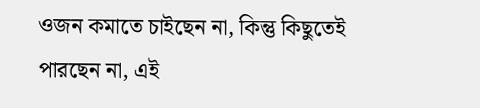ওজন কমাতে চাইছেন না, কিন্তু কিছুতেই পারছেন না, এই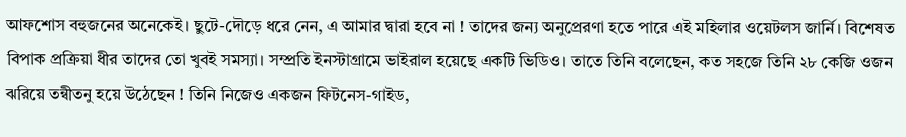আফশোস বহুজনের অনেকেই। ছুটে-দৌড়ে ধরে নেন, এ আমার দ্বারা হবে না ! তাদের জন্য অনুপ্রেরণা হতে পারে এই মহিলার ওয়েটলস জার্নি। বিশেষত বিপাক প্রক্রিয়া ধীর তাদের তো খুবই সমস্যা। সম্প্রতি ইনস্টাগ্রামে ভাইরাল হয়েছে একটি ভিডিও। তাতে তিনি বলেছেন, কত সহজে তিনি ২৮ কেজি ওজন ঝরিয়ে তন্বীতনু হয়ে উঠেছেন ! তিনি নিজেও একজন ফিটনেস-গাইড,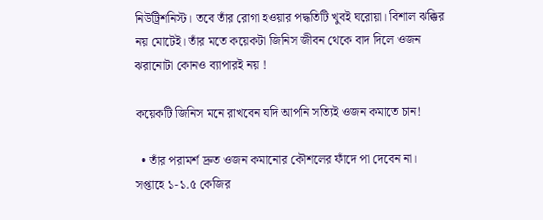নিউট্রিশনিস্ট। তবে তাঁর রোগা হওয়ার পদ্ধতিটি খুবই ঘরোয়া। বিশাল ঝক্কির নয় মোটেই। তাঁর মতে কয়েকটা জিনিস জীবন থেকে বাদ দিলে ওজন ঝরানোটা কোনও ব্যাপারই নয় !

কয়েকটি জিনিস মনে রাখবেন যদি আপনি সত্যিই ওজন কমাতে চান!

  • তাঁর পরামর্শ দ্রুত ওজন কমানোর কৌশলের ফাঁদে পা দেবেন না।  সপ্তাহে ১-১.৫ কেজির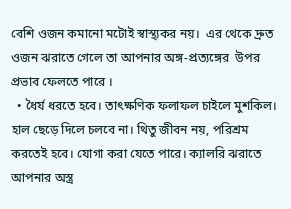বেশি ওজন কমানো মটোই স্বাস্থ্যকর নয়।  এর থেকে দ্রুত ওজন ঝরাতে গেলে তা আপনার অঙ্গ-প্রত্যঙ্গের  উপর প্রভাব ফেলতে পারে ।
  • ধৈর্য ধরতে হবে। তাৎক্ষণিক ফলাফল চাইলে মুশকিল। হাল ছেড়ে দিলে চলবে না। থিতু জীবন নয়, পরিশ্রম করতেই হবে। যোগা করা যেতে পারে। ক্যালরি ঝরাতে আপনার অস্ত্র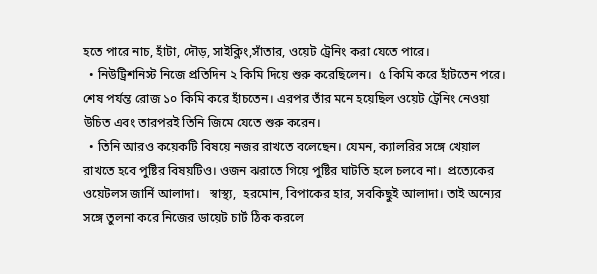হতে পারে নাচ, হাঁটা, দৌড়, সাইক্লিং,সাঁতার, ওয়েট ট্রেনিং করা যেতে পারে।
  • নিউট্রিশনিস্ট নিজে প্রতিদিন ২ কিমি দিয়ে শুরু করেছিলেন।  ৫ কিমি করে হাঁটতেন পরে। শেষ পর্যন্ত রোজ ১০ কিমি করে হাঁচতেন। এরপর তাঁর মনে হয়েছিল ওয়েট ট্রেনিং নেওয়া উচিত এবং তারপরই তিনি জিমে যেতে শুরু করেন।
  • তিনি আরও কয়েকটি বিষয়ে নজর রাখতে বলেছেন। যেমন, ক্যালরির সঙ্গে খেয়াল রাখতে হবে পুষ্টির বিষয়টিও। ওজন ঝরাতে গিয়ে পুষ্টির ঘাটতি হলে চলবে না।  প্রত্যেকের ওয়েটলস জার্নি আলাদা।   স্বাস্থ্য,  হরমোন, বিপাকের হার, সবকিছুই আলাদা। তাই অন্যের সঙ্গে তুলনা করে নিজের ডায়েট চার্ট ঠিক করলে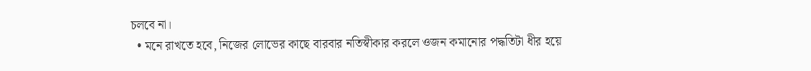চলবে না।
  • মনে রাখতে হবে, নিজের লোভের কাছে বারবার নতিস্বীকার করলে ওজন কমানোর পদ্ধতিটা ধীর হয়ে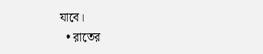যাবে।
  • রাতের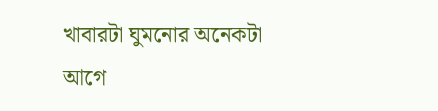খাবারটা ঘুমনোর অনেকটা আগে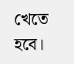খেতে হবে।